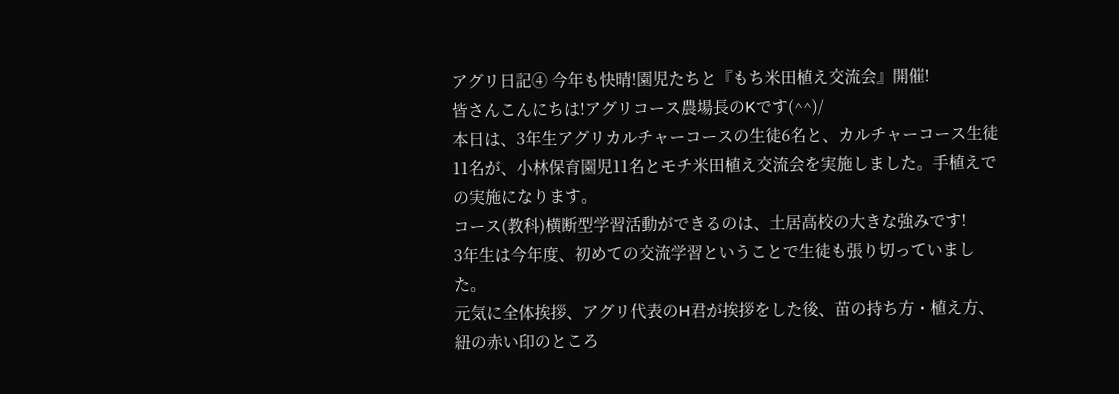アグリ日記④ 今年も快晴!園児たちと『もち米田植え交流会』開催!
皆さんこんにちは!アグリコース農場長のKです(^^)/
本日は、3年生アグリカルチャーコースの生徒6名と、カルチャーコース生徒11名が、小林保育園児11名とモチ米田植え交流会を実施しました。手植えでの実施になります。
コース(教科)横断型学習活動ができるのは、土居高校の大きな強みです!
3年生は今年度、初めての交流学習ということで生徒も張り切っていました。
元気に全体挨拶、アグリ代表のH君が挨拶をした後、苗の持ち方・植え方、紐の赤い印のところ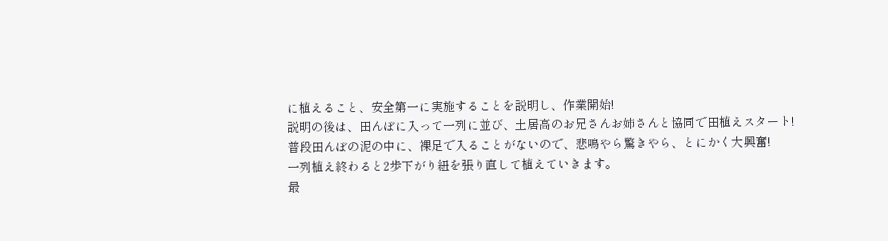に植えること、安全第一に実施することを説明し、作業開始!
説明の後は、田んぼに入って一列に並び、土居高のお兄さんお姉さんと協同で田植えスタート!
普段田んぼの泥の中に、裸足で入ることがないので、悲鳴やら驚きやら、とにかく大興奮!
一列植え終わると2歩下がり紐を張り直して植えていきます。
最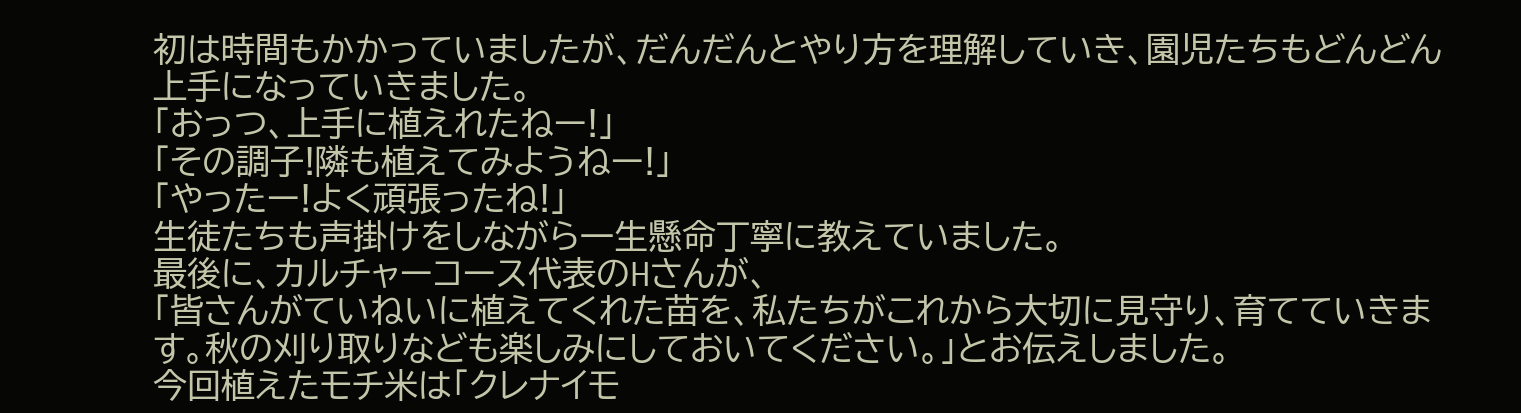初は時間もかかっていましたが、だんだんとやり方を理解していき、園児たちもどんどん上手になっていきました。
「おっつ、上手に植えれたねー!」
「その調子!隣も植えてみようねー!」
「やったー!よく頑張ったね!」
生徒たちも声掛けをしながら一生懸命丁寧に教えていました。
最後に、カルチャーコース代表のHさんが、
「皆さんがていねいに植えてくれた苗を、私たちがこれから大切に見守り、育てていきます。秋の刈り取りなども楽しみにしておいてください。」とお伝えしました。
今回植えたモチ米は「クレナイモ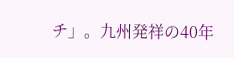チ」。九州発祥の40年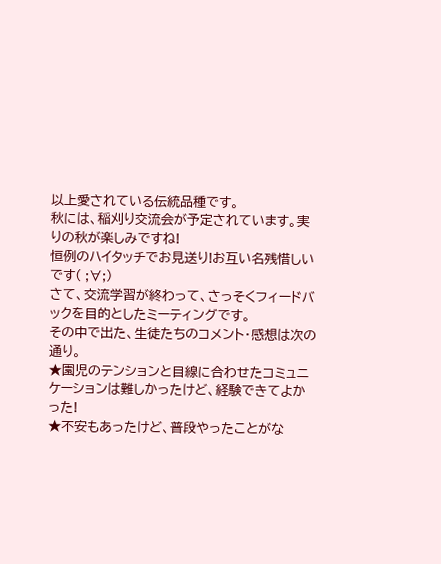以上愛されている伝統品種です。
秋には、稲刈り交流会が予定されています。実りの秋が楽しみですね!
恒例のハイタッチでお見送り!お互い名残惜しいです( ;∀;)
さて、交流学習が終わって、さっそくフィードバックを目的としたミーティングです。
その中で出た、生徒たちのコメント・感想は次の通り。
★園児のテンションと目線に合わせたコミュニケーションは難しかったけど、経験できてよかった!
★不安もあったけど、普段やったことがな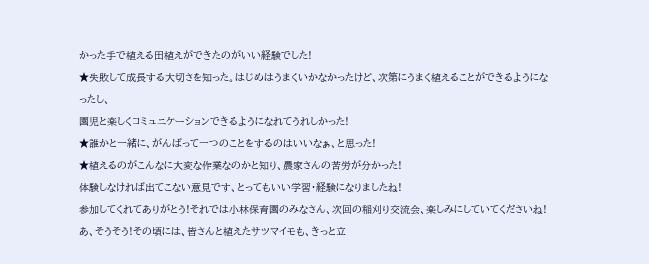かった手で植える田植えができたのがいい経験でした!
★失敗して成長する大切さを知った。はじめはうまくいかなかったけど、次第にうまく植えることができるようになったし、
園児と楽しくコミュニケーションできるようになれてうれしかった!
★誰かと一緒に、がんばって一つのことをするのはいいなぁ、と思った!
★植えるのがこんなに大変な作業なのかと知り、農家さんの苦労が分かった!
体験しなければ出てこない意見です、とってもいい学習・経験になりましたね!
参加してくれてありがとう!それでは小林保育園のみなさん、次回の稲刈り交流会、楽しみにしていてくださいね!
あ、そうそう!その頃には、皆さんと植えたサツマイモも、きっと立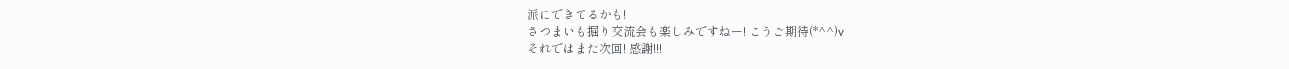派にできてるかも!
さつまいも掘り交流会も楽しみですねー! こうご期待(*^^)v
それではまた次回! 感謝!!!